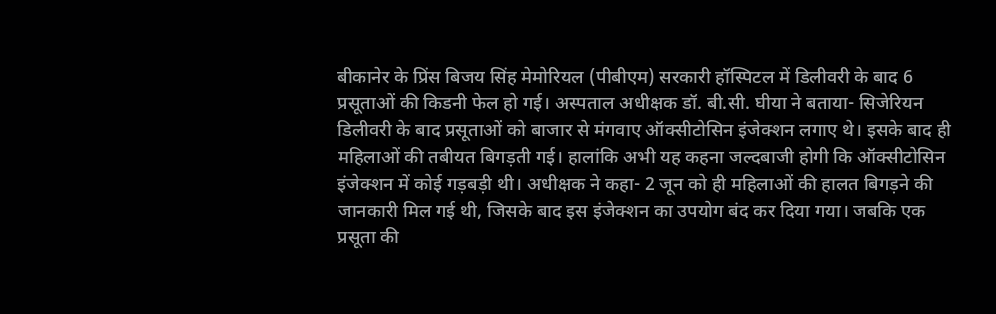बीकानेर के प्रिंस बिजय सिंह मेमोरियल (पीबीएम) सरकारी हॉस्पिटल में डिलीवरी के बाद 6 प्रसूताओं की किडनी फेल हो गई। अस्पताल अधीक्षक डॉ. बी.सी. घीया ने बताया- सिजेरियन डिलीवरी के बाद प्रसूताओं को बाजार से मंगवाए ऑक्सीटोसिन इंजेक्शन लगाए थे। इसके बाद ही महिलाओं की तबीयत बिगड़ती गई। हालांकि अभी यह कहना जल्दबाजी होगी कि ऑक्सीटोसिन इंजेक्शन में कोई गड़बड़ी थी। अधीक्षक ने कहा- 2 जून को ही महिलाओं की हालत बिगड़ने की जानकारी मिल गई थी, जिसके बाद इस इंजेक्शन का उपयोग बंद कर दिया गया। जबकि एक प्रसूता की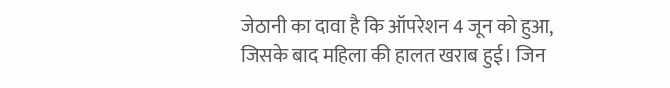जेठानी का दावा है कि ऑपरेशन 4 जून को हुआ, जिसके बाद महिला की हालत खराब हुई। जिन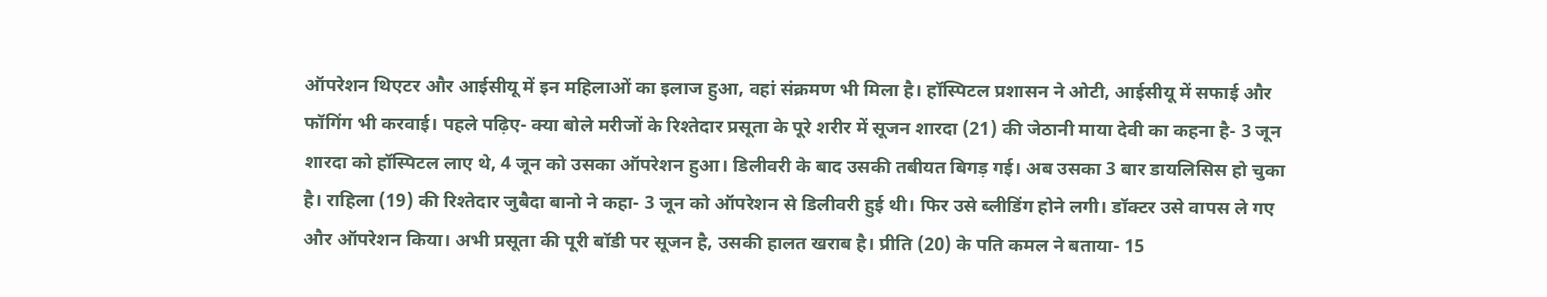ऑपरेशन थिएटर और आईसीयू में इन महिलाओं का इलाज हुआ, वहां संक्रमण भी मिला है। हॉस्पिटल प्रशासन ने ओटी, आईसीयू में सफाई और फॉगिंग भी करवाई। पहले पढ़िए- क्या बोले मरीजों के रिश्तेदार प्रसूता के पूरे शरीर में सूजन शारदा (21) की जेठानी माया देवी का कहना है- 3 जून शारदा को हॉस्पिटल लाए थे, 4 जून को उसका ऑपरेशन हुआ। डिलीवरी के बाद उसकी तबीयत बिगड़ गई। अब उसका 3 बार डायलिसिस हो चुका है। राहिला (19) की रिश्तेदार जुबैदा बानो ने कहा- 3 जून को ऑपरेशन से डिलीवरी हुई थी। फिर उसे ब्लीडिंग होने लगी। डॉक्टर उसे वापस ले गए और ऑपरेशन किया। अभी प्रसूता की पूरी बॉडी पर सूजन है, उसकी हालत खराब है। प्रीति (20) के पति कमल ने बताया- 15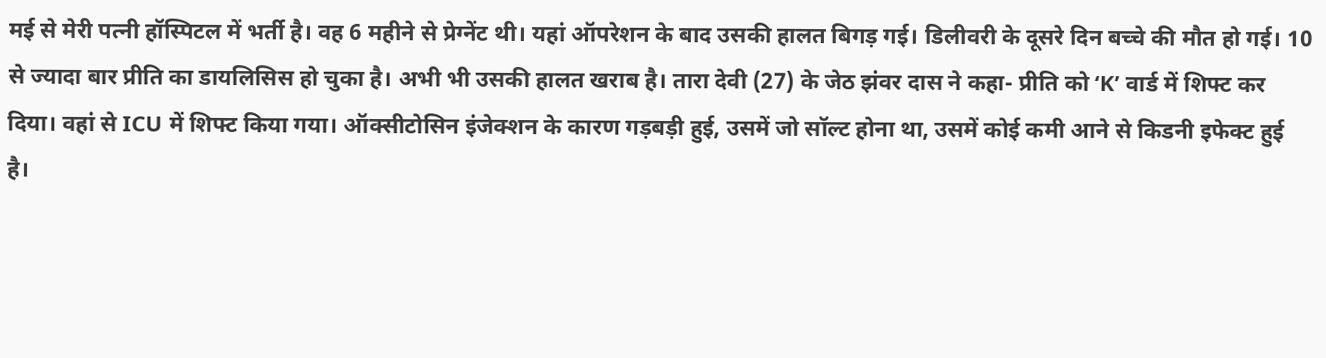मई से मेरी पत्नी हॉस्पिटल में भर्ती है। वह 6 महीने से प्रेग्नेंट थी। यहां ऑपरेशन के बाद उसकी हालत बिगड़ गई। डिलीवरी के दूसरे दिन बच्चे की मौत हो गई। 10 से ज्यादा बार प्रीति का डायलिसिस हो चुका है। अभी भी उसकी हालत खराब है। तारा देवी (27) के जेठ झंवर दास ने कहा- प्रीति को ‘K’ वार्ड में शिफ्ट कर दिया। वहां से ICU में शिफ्ट किया गया। ऑक्सीटोसिन इंजेक्शन के कारण गड़बड़ी हुई, उसमें जो सॉल्ट होना था, उसमें कोई कमी आने से किडनी इफेक्ट हुई है।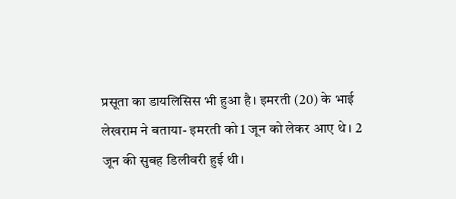प्रसूता का डायलिसिस भी हुआ है। इमरती (20) के भाई लेखराम ने बताया- इमरती को 1 जून को लेकर आए थे। 2 जून की सुबह डिलीवरी हुई थी।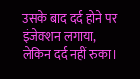उसके बाद दर्द होने पर इंजेक्शन लगाया, लेकिन दर्द नहीं रुका।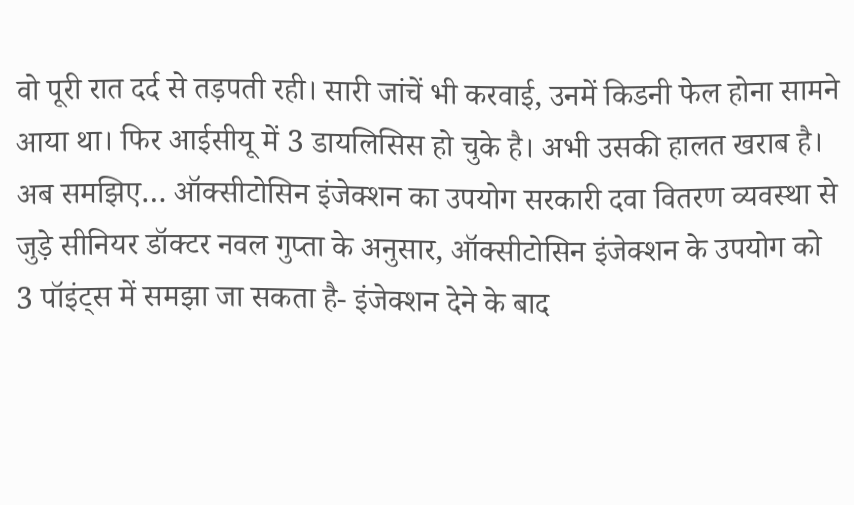वो पूरी रात दर्द से तड़पती रही। सारी जांचें भी करवाई, उनमें किडनी फेल होना सामने आया था। फिर आईसीयू में 3 डायलिसिस हो चुके है। अभी उसकी हालत खराब है। अब समझिए… ऑक्सीटोसिन इंजेक्शन का उपयोग सरकारी दवा वितरण व्यवस्था से जुड़े सीनियर डॉक्टर नवल गुप्ता के अनुसार, ऑक्सीटोसिन इंजेक्शन के उपयोग को 3 पॉइंट्स में समझा जा सकता है- इंजेक्शन देने के बाद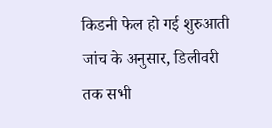किडनी फेल हो गई शुरुआती जांच के अनुसार, डिलीवरी तक सभी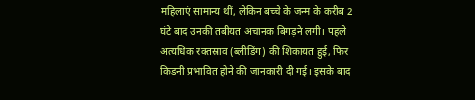महिलाएं सामान्य थीं, लेकिन बच्चे के जन्म के करीब 2 घंटे बाद उनकी तबीयत अचानक बिगड़ने लगी। पहले अत्यधिक रक्तस्राव (ब्लीडिंग) की शिकायत हुई, फिर किडनी प्रभावित होने की जानकारी दी गई। इसके बाद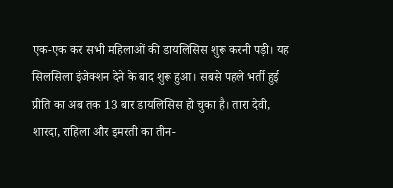एक-एक कर सभी महिलाओं की डायलिसिस शुरू करनी पड़ी। यह सिलसिला इंजेक्शन देने के बाद शुरू हुआ। सबसे पहले भर्ती हुई प्रीति का अब तक 13 बार डायलिसिस हो चुका है। तारा देवी, शारदा, राहिला और इमरती का तीन-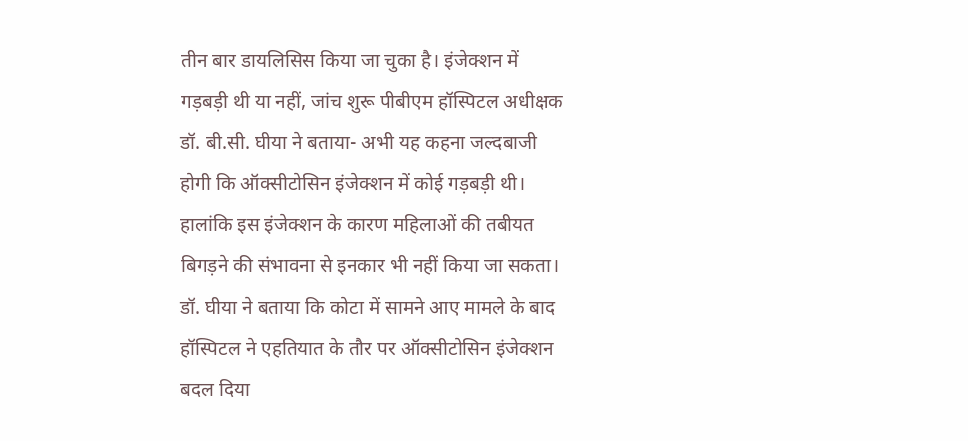तीन बार डायलिसिस किया जा चुका है। इंजेक्शन में गड़बड़ी थी या नहीं, जांच शुरू पीबीएम हॉस्पिटल अधीक्षक डॉ. बी.सी. घीया ने बताया- अभी यह कहना जल्दबाजी होगी कि ऑक्सीटोसिन इंजेक्शन में कोई गड़बड़ी थी। हालांकि इस इंजेक्शन के कारण महिलाओं की तबीयत बिगड़ने की संभावना से इनकार भी नहीं किया जा सकता। डॉ. घीया ने बताया कि कोटा में सामने आए मामले के बाद हॉस्पिटल ने एहतियात के तौर पर ऑक्सीटोसिन इंजेक्शन बदल दिया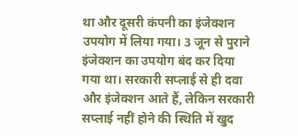था और दूसरी कंपनी का इंजेक्शन उपयोग में लिया गया। 3 जून से पुराने इंजेक्शन का उपयोग बंद कर दिया गया था। सरकारी सप्लाई से ही दवा और इंजेक्शन आते हैं, लेकिन सरकारी सप्लाई नहीं होने की स्थिति में खुद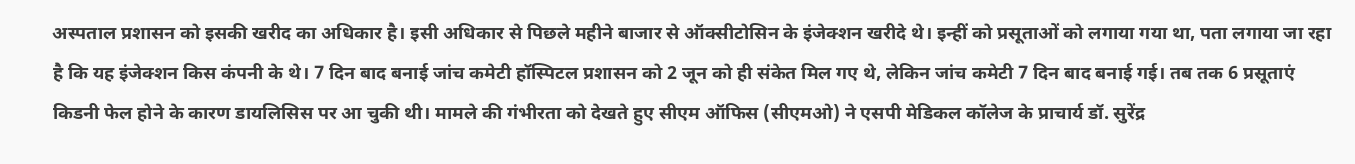अस्पताल प्रशासन को इसकी खरीद का अधिकार है। इसी अधिकार से पिछले महीने बाजार से ऑक्सीटोसिन के इंजेक्शन खरीदे थे। इन्हीं को प्रसूताओं को लगाया गया था, पता लगाया जा रहा है कि यह इंजेक्शन किस कंपनी के थे। 7 दिन बाद बनाई जांच कमेटी हॉस्पिटल प्रशासन को 2 जून को ही संकेत मिल गए थे, लेकिन जांच कमेटी 7 दिन बाद बनाई गई। तब तक 6 प्रसूताएं किडनी फेल होने के कारण डायलिसिस पर आ चुकी थी। मामले की गंभीरता को देखते हुए सीएम ऑफिस (सीएमओ) ने एसपी मेडिकल कॉलेज के प्राचार्य डॉ. सुरेंद्र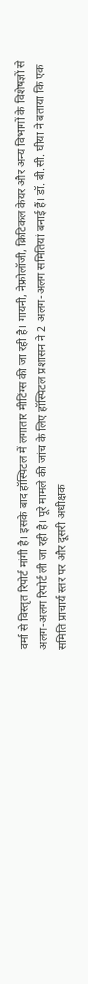वर्मा से विस्तृत रिपोर्ट मांगी है। इसके बाद हॉस्पिटल में लगातार मीटिंग्स की जा रही है। गायनी, नेफ्रोलॉजी, क्रिटिकल केयर और अन्य विभागों के विशेषज्ञों से अलग-अलग रिपोर्ट ली जा रही है। पूरे मामले की जांच के लिए हॉस्पिटल प्रशासन ने 2 अलग-अलग समितियां बनाई हैं। डॉ. बी.सी. घीया ने बताया कि एक समिति प्राचार्य स्तर पर और दूसरी अधीक्षक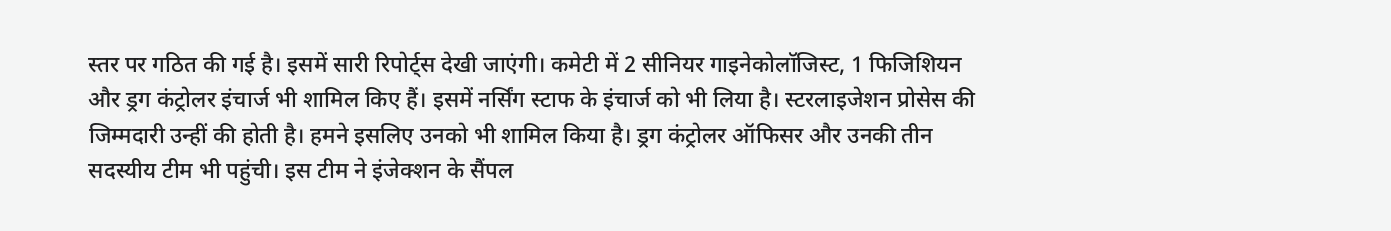स्तर पर गठित की गई है। इसमें सारी रिपोर्ट्स देखी जाएंगी। कमेटी में 2 सीनियर गाइनेकोलॉजिस्ट, 1 फिजिशियन और ड्रग कंट्रोलर इंचार्ज भी शामिल किए हैं। इसमें नर्सिंग स्टाफ के इंचार्ज को भी लिया है। स्टरलाइजेशन प्रोसेस की जिम्मदारी उन्हीं की होती है। हमने इसलिए उनको भी शामिल किया है। ड्रग कंट्रोलर ऑफिसर और उनकी तीन सदस्यीय टीम भी पहुंची। इस टीम ने इंजेक्शन के सैंपल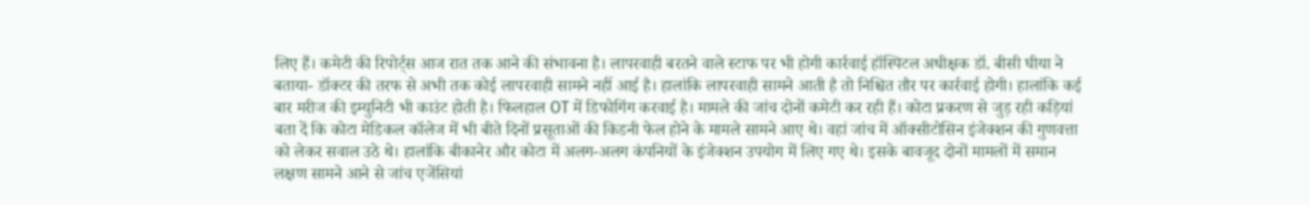लिए हैं। कमेटी की रिपोर्ट्स आज रात तक आने की संभावना है। लापरवाही बरतने वाले स्टाफ पर भी होगी कार्रवाई हॉस्पिटल अधीक्षक डॉ. बीसी घीया ने बताया- डॉक्टर की तरफ से अभी तक कोई लापरवाही सामने नहीं आई है। हालांकि लापरवाही सामने आती है तो निश्चित तौर पर कार्रवाई होगी। हालांकि कई बार मरीज की इम्युनिटी भी काउंट होती है। फिलहाल OT में डिफोगिंग करवाई है। मामले की जांच दोनों कमेटी कर रही हैं। कोटा प्रकरण से जुड़ रही कड़ियां बता दें कि कोटा मेडिकल कॉलेज में भी बीते दिनों प्रसूताओं की किडनी फेल होने के मामले सामने आए थे। वहां जांच में ऑक्सीटोसिन इंजेक्शन की गुणवत्ता को लेकर सवाल उठे थे। हालांकि बीकानेर और कोटा में अलग-अलग कंपनियों के इंजेक्शन उपयोग में लिए गए थे। इसके बावजूद दोनों मामलों में समान लक्षण सामने आने से जांच एजेंसियां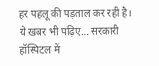हर पहलू की पड़ताल कर रही है। ये खबर भी पढ़िए… सरकारी हॉस्पिटल में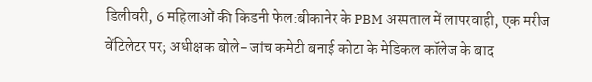डिलीवरी, 6 महिलाओं की किडनी फेल:बीकानेर के PBM अस्पताल में लापरवाही, एक मरीज वेंटिलेटर पर; अधीक्षक बोले- जांच कमेटी बनाई कोटा के मेडिकल कॉलेज के बाद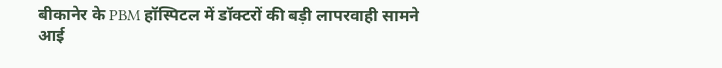बीकानेर के PBM हॉस्पिटल में डॉक्टरों की बड़ी लापरवाही सामने आई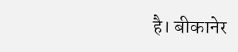है। बीकानेर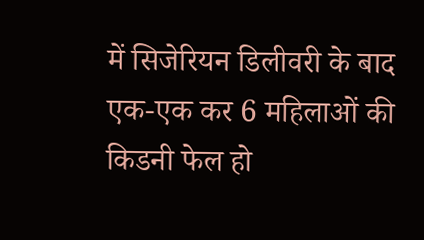में सिजेरियन डिलीवरी के बाद एक-एक कर 6 महिलाओं की किडनी फेल हो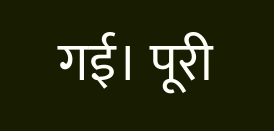गई। पूरी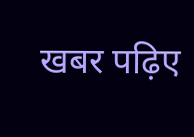खबर पढ़िए